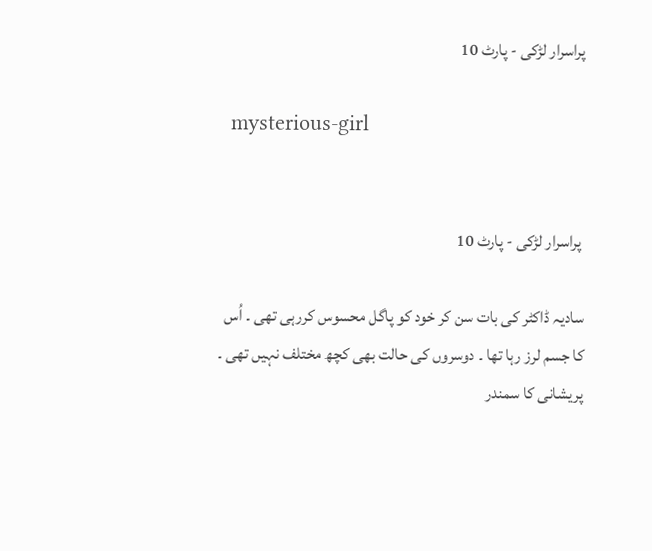پراسرار لڑکی - پارٹ 10

  mysterious-girl


 پراسرار لڑکی - پارٹ 10

سادیہ ڈاکٹر کی بات سن کر خود کو پاگل محسوس کررہی تھی ۔ اُس کا جسم لرز رہا تھا ۔ دوسروں کی حالت بھی کچھ مختلف نہیں تھی ۔ پریشانی کا سمندر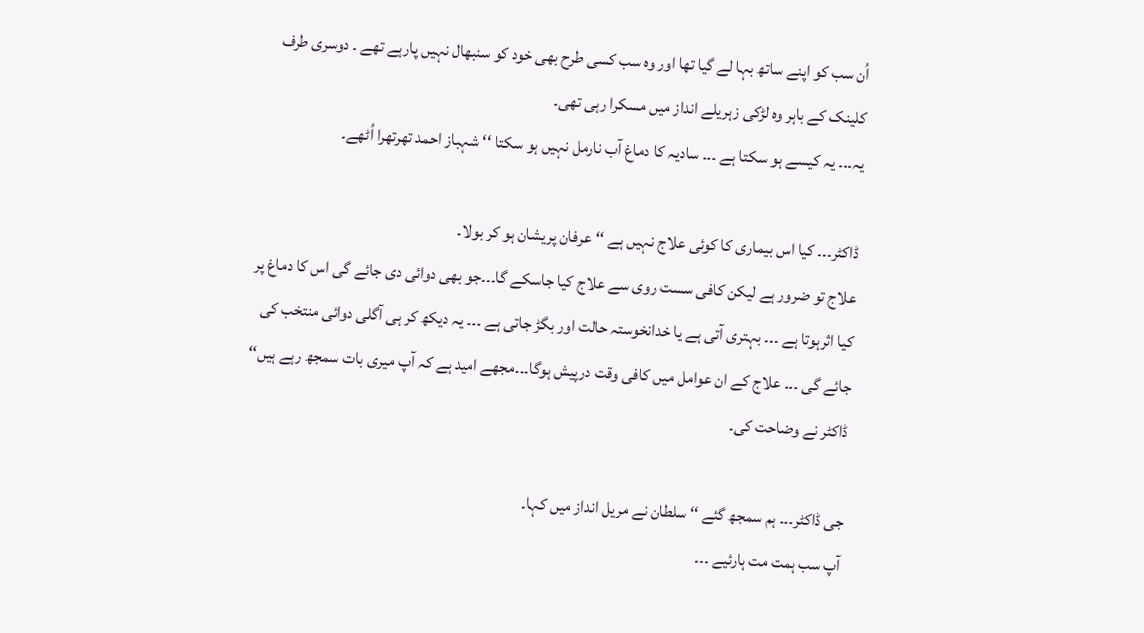اُن سب کو اپنے ساتھ بہا لے گیا تھا اور وہ سب کسی طرح بھی خود کو سنبھال نہیں پارہے تھے ۔ دوسری طرف کلینک کے باہر وہ لڑکی زہریلے انداز میں مسکرا رہی تھی۔
یہ۔۔۔ یہ کیسے ہو سکتا ہے ۔۔۔ سادیہ کا دماغ آب نارمل نہیں ہو سکتا ‘‘ شہباز احمد تھرتھرا اُٹھے۔

ڈاکٹر۔۔۔ کیا اس بیماری کا کوئی علاج نہیں ہے ‘‘ عرفان پریشان ہو کر بولا۔
علاج تو ضرور ہے لیکن کافی سست روی سے علاج کیا جاسکے گا۔۔۔جو بھی دوائی دی جائے گی اس کا دماغ پر کیا اثرہوتا ہے ۔۔۔ بہتری آتی ہے یا خدانخوستہ حالت اور بگڑ جاتی ہے ۔۔۔ یہ دیکھ کر ہی آگلی دوائی منتخب کی جائے گی ۔۔۔ علاج کے ان عوامل میں کافی وقت درپیش ہوگا۔۔۔مجھے امید ہے کہ آپ میری بات سمجھ رہے ہیں‘‘ ڈاکٹر نے وضاحت کی۔

جی ڈاکٹر۔۔۔ ہم سمجھ گئے ‘‘ سلطان نے مریل انداز میں کہا۔
آپ سب ہمت مت ہارئیے ۔۔۔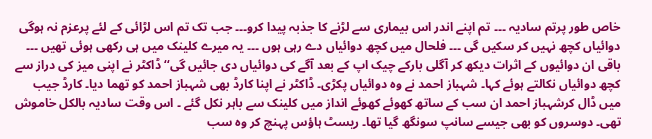خاص طور پرتم سادیہ ۔۔۔ تم اپنے اندر اس بیماری سے لڑنے کا جذبہ پیدا کرو۔۔۔ جب تک تم اس لڑائی کے لئے پرعزم نہ ہوگی دوائیاں کچھ نہیں کر سکیں گی ۔۔۔ فلحال میں کچھ دوائیاں دے رہی ہوں ۔۔۔ یہ میرے کلینک میں ہی رکھی ہوئی تھیں ۔۔۔ باقی ان دوائیوں کے اثرات دیکھ کر آگلی بارکے چیک اپ کے بعد آگے کی دوائیاں دی جائیں گی‘‘ ڈاکٹر نے اپنی میز کی دراز سے کچھ دوائیاں نکالتے ہوئے کہا۔ شہباز احمد نے وہ دوائیاں پکڑی۔ ڈاکٹر نے اپنا کارڈ بھی شہباز احمد کو تھما دیا۔ کارڈ جیب میں ڈال کرشہباز احمد ان سب کے ساتھ کھوئے کھوئے انداز میں کلینک سے باہر نکل گئے ۔ اس وقت سادیہ بالکل خاموش تھی۔ دوسروں کو بھی جیسے سانپ سونگھ گیا تھا۔ ریسٹ ہاؤس پہنچ کر وہ سب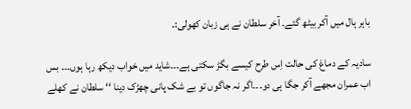باہر ہال میں آکر بیٹھ گئے۔ آخر سلطان نے ہی زبان کھولی:۔

سادیہ کے دماغ کی حالت اِس طرح کیسے بگڑ سکتی ہے۔۔۔شاید میں خواب دیکھ رہا ہوں۔۔۔ بس اب عمران مجھے آکر جگا ہی دو۔۔۔اگر نہ جاگوں تو بے شک پانی چھڑک دینا ‘‘ سلطان نے کھلے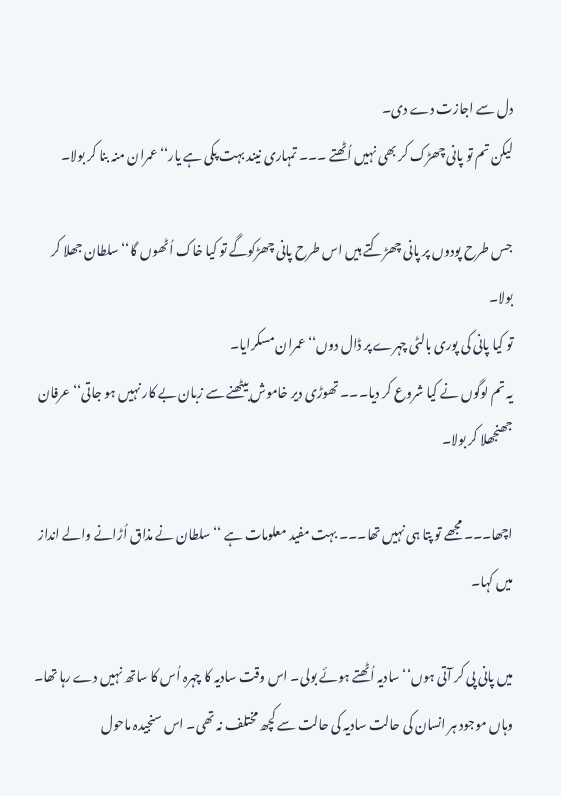دل سے اجازت دے دی۔
لیکن تم تو پانی چھڑک کر بھی نہیں اُٹھتے ۔۔۔ تمہاری نیند بہت پکی ہے یار‘‘ عمران منہ بنا کر بولا۔

جس طرح پودوں پر پانی چھڑکتے ہیں اس طرح پانی چھڑکوگے تو کیا خاک اُٹھوں گا‘‘ سلطان جھلا کر بولا۔
تو کیا پانی کی پوری بالٹی چہرے پر ڈال دوں‘‘ عمران مسکرایا۔
یہ تم لوگوں نے کیا شروع کر دیا۔۔۔ تھوڑی دیر خاموش بیٹھنے سے زبان بے کار نہیں ہو جاتی‘‘ عرفان جھنجھلا کر بولا۔

اچھا۔۔۔ مجھے تو پتا ہی نہیں تھا۔۔۔ بہت مفید معلومات ہے ‘‘ سلطان نے مذاق اُڑانے والے انداز میں کہا۔

میں پانی پی کر آتی ہوں‘‘ سادیہ اُٹھتے ہوئے بولی۔ اس وقت سادیہ کا چہرہ اُس کا ساتھ نہیں دے رہا تھا۔ وہاں موجود ہر انسان کی حالت سادیہ کی حالت سے کچھ مختلف نہ تھی۔ اس سنجیدہ ماحول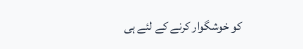کو خوشگوار کرنے کے لئے ہی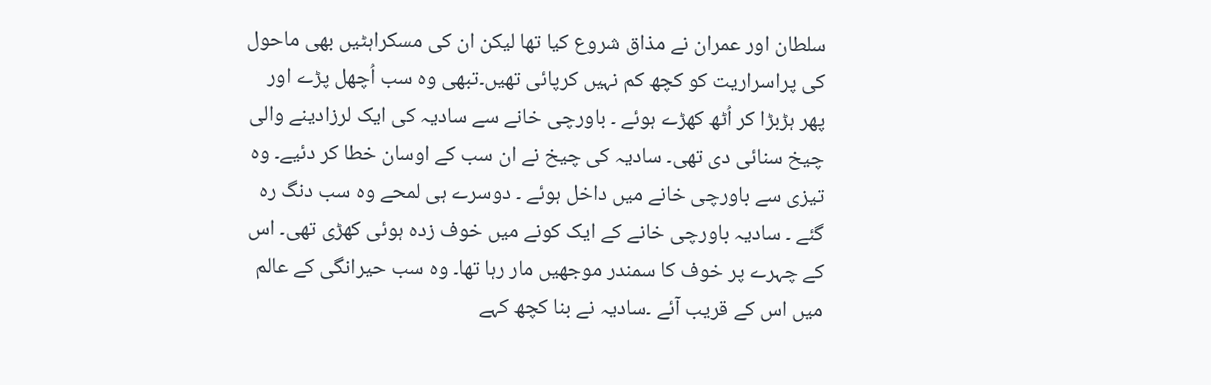سلطان اور عمران نے مذاق شروع کیا تھا لیکن ان کی مسکراہٹیں بھی ماحول کی پراسراریت کو کچھ کم نہیں کرپائی تھیں۔تبھی وہ سب اُچھل پڑے اور پھر ہڑبڑا کر اُٹھ کھڑے ہوئے ۔ باورچی خانے سے سادیہ کی ایک لرزادینے والی چیخ سنائی دی تھی۔ سادیہ کی چیخ نے ان سب کے اوسان خطا کر دئیے۔ وہ تیزی سے باورچی خانے میں داخل ہوئے ۔ دوسرے ہی لمحے وہ سب دنگ رہ گئے ۔ سادیہ باورچی خانے کے ایک کونے میں خوف زدہ ہوئی کھڑی تھی۔ اس کے چہرے پر خوف کا سمندر موجھیں مار رہا تھا۔ وہ سب حیرانگی کے عالم میں اس کے قریب آئے ۔سادیہ نے بنا کچھ کہے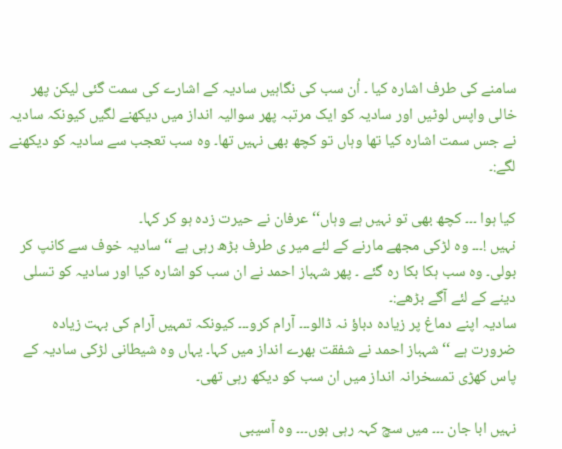سامنے کی طرف اشارہ کیا ۔ اُن سب کی نگاہیں سادیہ کے اشارے کی سمت گئی لیکن پھر خالی واپس لوٹیں اور سادیہ کو ایک مرتبہ پھر سوالیہ انداز میں دیکھنے لگیں کیونکہ سادیہ نے جس سمت اشارہ کیا تھا وہاں تو کچھ بھی نہیں تھا۔ وہ سب تعجب سے سادیہ کو دیکھنے لگے:۔

کیا ہوا ۔۔۔ کچھ بھی تو نہیں ہے وہاں‘‘ عرفان نے حیرت زدہ ہو کر کہا۔
نہیں !۔۔۔ وہ لڑکی مجھے مارنے کے لئے میر ی طرف بڑھ رہی ہے ‘‘ سادیہ خوف سے کانپ کر بولی۔ وہ سب ہکا بکا رہ گئے ۔ پھر شہباز احمد نے ان سب کو اشارہ کیا اور سادیہ کو تسلی دینے کے لئے آگے بڑھے:۔
سادیہ اپنے دماغ پر زیادہ دباؤ نہ ڈالو۔۔۔ آرام کرو۔۔۔ کیونکہ تمہیں آرام کی بہت زیادہ ضرورت ہے ‘‘ شہباز احمد نے شفقت بھرے انداز میں کہا۔ یہاں وہ شیطانی لڑکی سادیہ کے پاس کھڑی تمسخرانہ انداز میں ان سب کو دیکھ رہی تھی۔

نہیں ابا جان ۔۔۔ میں سچ کہہ رہی ہوں۔۔۔ وہ آسیبی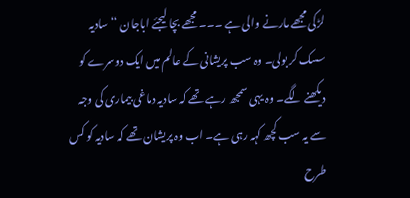لڑکی مجھے مارنے والی ہے ۔۔۔ مجھے بچا لیجئے اباجان ‘‘ سادیہ سسک کر بولی۔ وہ سب پریشانی کے عالم میں ایک دوسرے کو دیکھنے لگے۔ وہ یہی سمجھ رہے تھے کہ سادیہ دماغی بیماری کی وجہ سے یہ سب کچھ کہہ رہی ہے۔ اب وہ پریشان تھے کہ سادیہ کو کس طرح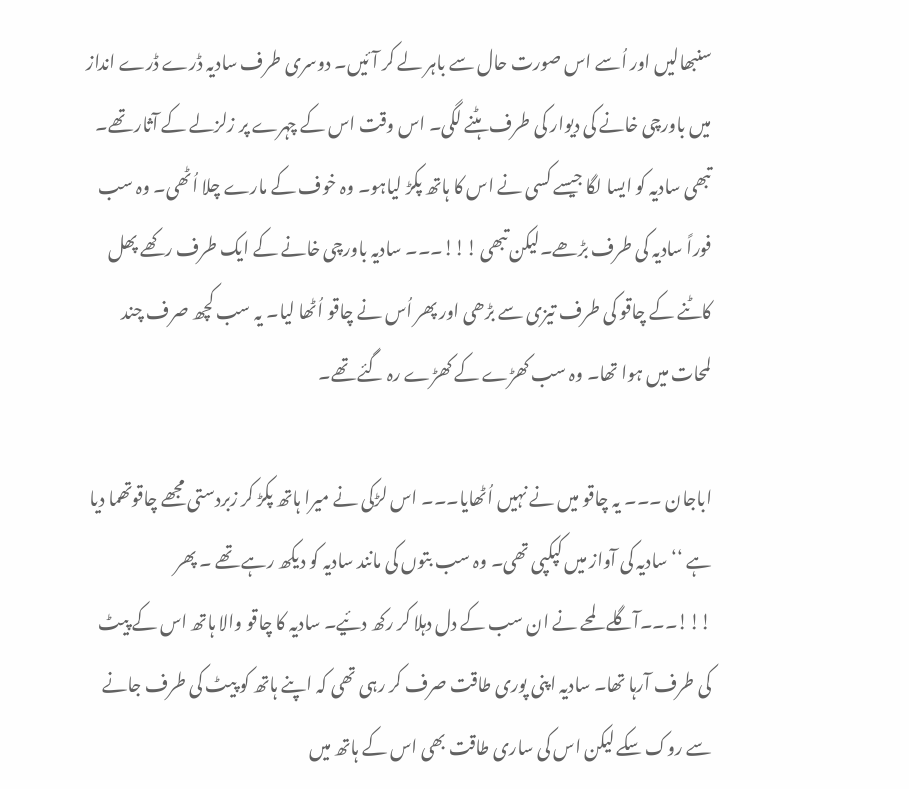سنبھالیں اور اُسے اس صورت حال سے باہر لے کر آئیں۔ دوسری طرف سادیہ ڈرے ڈرے انداز میں باورچی خانے کی دیوار کی طرف ہٹنے لگی۔ اس وقت اس کے چہرے پر زلزلے کے آثار تھے۔ تبھی سادیہ کو ایسا لگا جیسے کسی نے اس کا ہاتھ پکڑ لیاہو۔ وہ خوف کے مارے چلا اُٹھی۔ وہ سب فوراً سادیہ کی طرف بڑھے۔لیکن تبھی !!!۔۔۔ سادیہ باورچی خانے کے ایک طرف رکھے پھل کاٹنے کے چاقو کی طرف تیزی سے بڑھی اور پھر اُس نے چاقو اُٹھا لیا۔ یہ سب کچھ صرف چند لمحات میں ہوا تھا۔ وہ سب کھڑے کے کھڑے رہ گئے تھے۔

اباجان ۔۔۔ یہ چاقو میں نے نہیں اُٹھایا۔۔۔ اس لڑکی نے میرا ہاتھ پکڑ کر زبردستی مجھے چاقوتھما دیا ہے ‘‘ سادیہ کی آواز میں کپکپی تھی۔ وہ سب بتوں کی مانند سادیہ کو دیکھ رہے تھے ۔ پھر !!!۔۔۔آگلے لمحے نے ان سب کے دل دہلا کر رکھ دئیے۔ سادیہ کا چاقو والا ہاتھ اس کے پیٹ کی طرف آرہا تھا۔ سادیہ اپنی پوری طاقت صرف کر رہی تھی کہ اپنے ہاتھ کو پیٹ کی طرف جانے سے روک سکے لیکن اس کی ساری طاقت بھی اس کے ہاتھ میں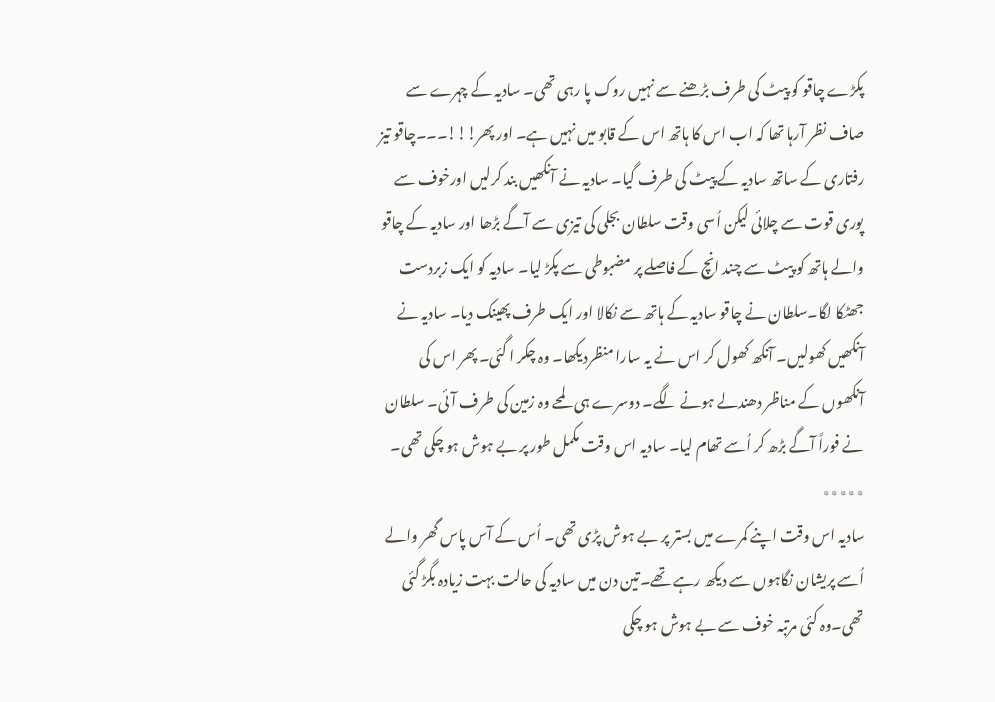پکڑے چاقو کو پیٹ کی طرف بڑھنے سے نہیں روک پا رہی تھی۔ سادیہ کے چہرے سے صاف نظر آرہا تھا کہ اب اس کا ہاتھ اس کے قابو میں نہیں ہے۔ اور پھر!!!۔۔۔چاقو تیز رفتاری کے ساتھ سادیہ کے پیٹ کی طرف گیا۔ سادیہ نے آنکھیں بند کرلیں اورخوف سے پوری قوت سے چلائی لیکن اُسی وقت سلطان بجلی کی تیزی سے آگے بڑھا اور سادیہ کے چاقو والے ہاتھ کو پیٹ سے چند انچ کے فاصلے پر مضبوطی سے پکڑ لیا۔ سادیہ کو ایک زبردست جھٹکا لگا۔سلطان نے چاقو سادیہ کے ہاتھ سے نکالا اور ایک طرف پھینک دیا۔ سادیہ نے آنکھیں کھولیں۔ آنکھ کھول کر اس نے یہ سارا منظردیکھا۔ وہ چکر ا گئی۔ پھر اس کی آنکھوں کے مناظر دھندلے ہونے لگے۔ دوسرے ہی لمحے وہ زمین کی طرف آئی۔ سلطان نے فوراً آگے بڑھ کر اُسے تھام لیا۔ سادیہ اس وقت مکمل طور پر بے ہوش ہو چکی تھی۔
٭٭٭٭٭
سادیہ اس وقت اپنے کمرے میں بستر پر بے ہوش پڑی تھی۔ اُس کے آس پاس گھر والے اُسے پریشان نگاہوں سے دیکھ رہے تھے۔تین دن میں سادیہ کی حالت بہت زیادہ بگڑ گئی تھی۔وہ کئی مرتبہ خوف سے بے ہوش ہو چکی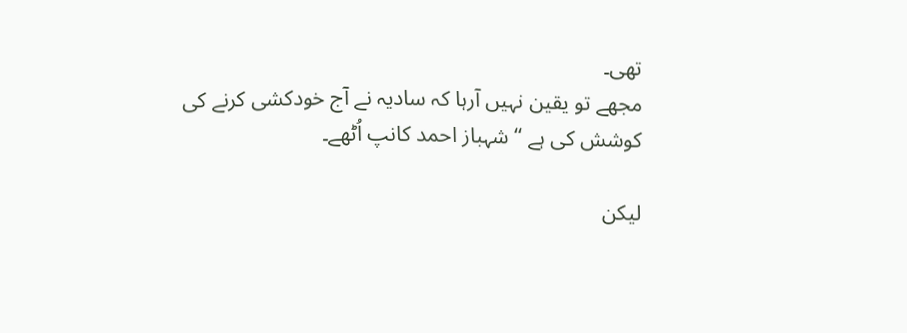تھی۔
مجھے تو یقین نہیں آرہا کہ سادیہ نے آج خودکشی کرنے کی کوشش کی ہے ‘‘ شہباز احمد کانپ اُٹھے۔

لیکن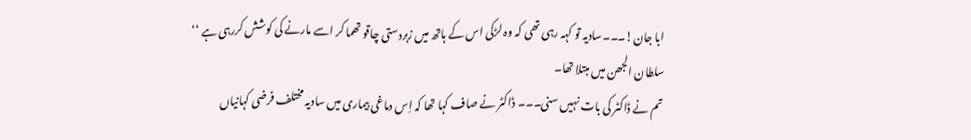ابا جان!۔۔۔سادیہ تو کہہ رہی تھی کہ وہ لڑکی اس کے ہاتھ میں زبردستی چاقو تھما کر اسے مارنے کی کوشش کررہی ہے ‘‘ سلطان الجھن میں مبتلا تھا۔
تم نے ڈاکٹر کی بات نہیں سنی۔۔۔ ڈاکٹر نے صاف کہا تھا کہ اِس دماغی بیماری میں سادیہ مختلف فرضی کہانیاں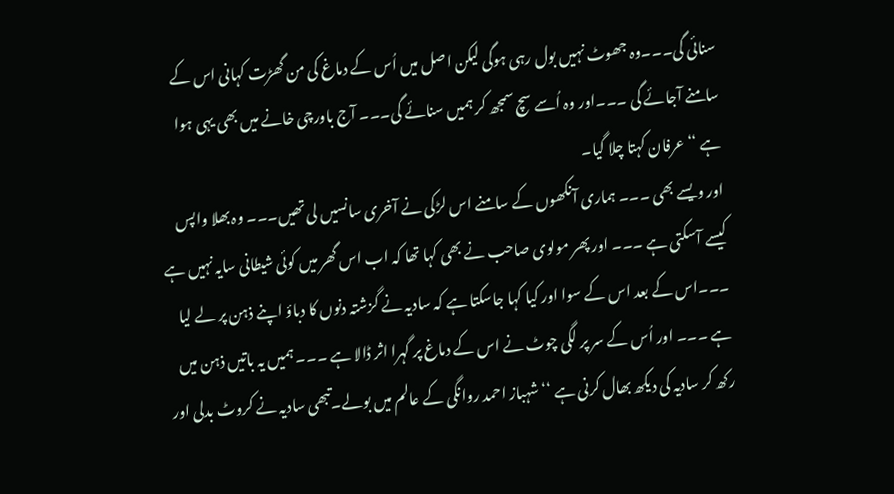سنائی گی۔۔۔وہ جھوٹ نہیں بول رہی ہوگی لیکن اصل میں اُس کے دماغ کی من گھڑت کہانی اس کے سامنے آجائے گی ۔۔۔اور وہ اُسے سچ سمجھ کر ہمیں سنائے گی۔۔۔ آج باورچی خانے میں بھی یہی ہوا ہے ‘‘ عرفان کہتا چلا گیا۔
اور ویسے بھی ۔۔۔ ہماری آنکھوں کے سامنے اس لڑکی نے آخری سانسیں لی تھیں۔۔۔ وہ بھلا واپس کیسے آسکتی ہے ۔۔۔ اور پھر مولوی صاحب نے بھی کہا تھا کہ اب اس گھر میں کوئی شیطانی سایہ نہیں ہے ۔۔۔اس کے بعد اس کے سوا اور کیا کہا جاسکتا ہے کہ سادیہ نے گزشتہ دنوں کا دباؤ اپنے ذہن پر لے لیا ہے ۔۔۔ اور اُس کے سر پر لگی چوٹ نے اس کے دماغ پر گہرا اثر ڈالا ہے ۔۔۔ ہمیں یہ باتیں ذہن میں رکھ کر سادیہ کی دیکھ بھال کرنی ہے ‘‘ شہباز احمد روانگی کے عالم میں بولے۔تبھی سادیہ نے کروٹ بدلی اور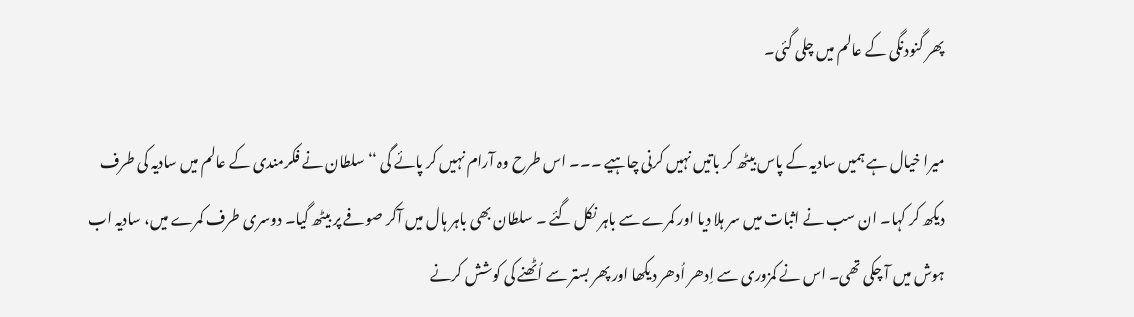پھر گنودنگی کے عالم میں چلی گئی۔

میرا خیال ہے ہمیں سادیہ کے پاس بیٹھ کر باتیں نہیں کرنی چاہیے ۔۔۔ اس طرح وہ آرام نہیں کر پائے گی ‘‘ سلطان نے فکرمندی کے عالم میں سادیہ کی طرف دیکھ کر کہا۔ ان سب نے اثبات میں سر ہلا دیا اور کمرے سے باہر نکل گئے ۔ سلطان بھی باہر ہال میں آکر صوفے پر بیٹھ گیا۔ دوسری طرف کمرے میں، سادیہ اب ہوش میں آ چکی تھی۔ اس نے کمزوری سے اِدھر اُدھر دیکھا اور پھر بستر سے اُٹھنے کی کوشش کرنے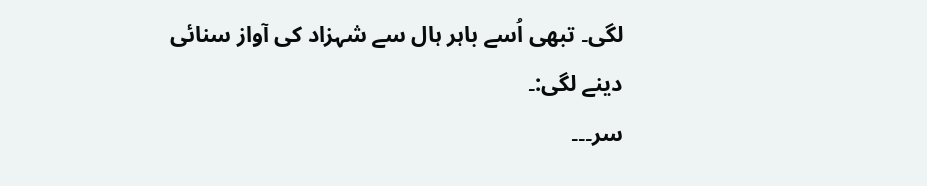لگی۔ تبھی اُسے باہر ہال سے شہزاد کی آواز سنائی دینے لگی:۔
سر۔۔۔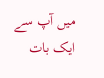میں آپ سے ایک بات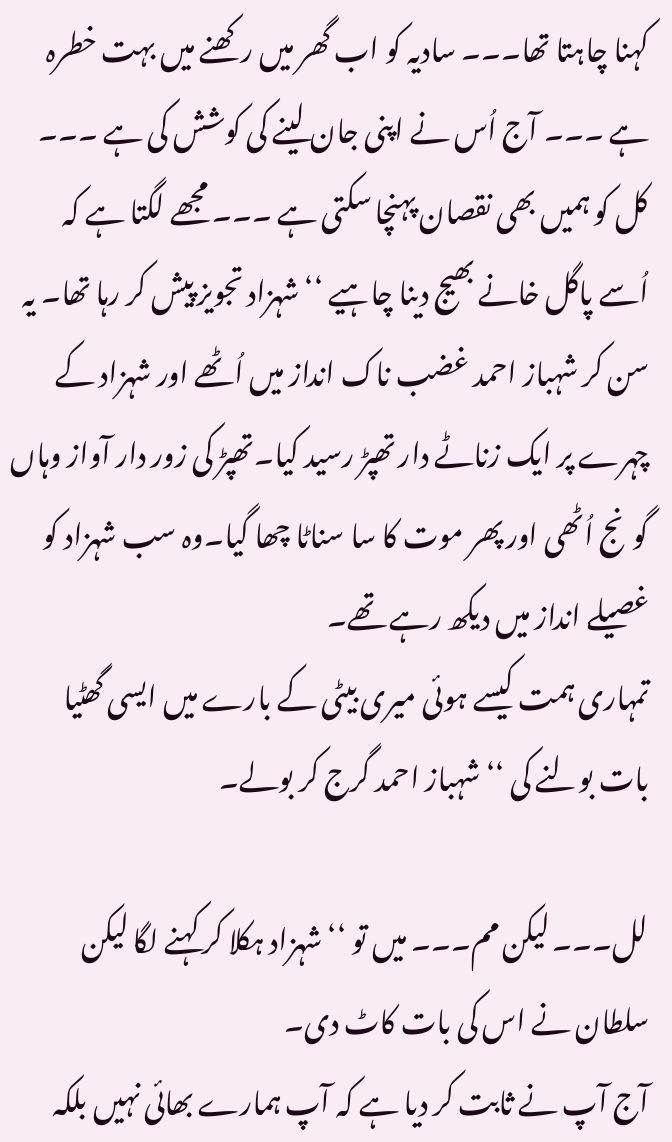کہنا چاہتا تھا۔۔۔ سادیہ کو اب گھر میں رکھنے میں بہت خطرہ ہے ۔۔۔ آج اُس نے اپنی جان لینے کی کوشش کی ہے ۔۔۔ کل کو ہمیں بھی نقصان پہنچا سکتی ہے ۔۔۔ مجھے لگتا ہے کہ اُسے پاگل خانے بھیج دینا چاہیے ‘‘ شہزاد تجویز پیش کر رہا تھا۔ یہ سن کر شہباز احمد غضب ناک انداز میں اُٹھے اور شہزاد کے چہرے پر ایک زناٹے دار تھپڑ رسید کیا۔تھپڑ کی زور دار آواز وہاں گونج اُٹھی اور پھر موت کا سا سناٹا چھا گیا۔وہ سب شہزاد کو غصیلے انداز میں دیکھ رہے تھے۔
تمہاری ہمت کیسے ہوئی میری بیٹی کے بارے میں ایسی گھٹیا بات بولنے کی ‘‘ شہباز احمد گرج کر بولے۔

لل۔۔۔ لیکن مم۔۔۔ میں تو ‘‘ شہزاد ہکلا کر کہنے لگا لیکن سلطان نے اس کی بات کاٹ دی۔
آج آپ نے ثابت کر دیا ہے کہ آپ ہمارے بھائی نہیں بلکہ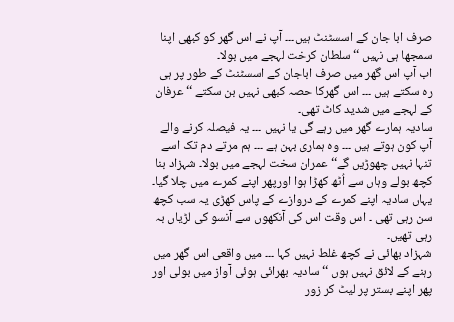صرف ابا جان کے اسسٹنٹ ہیں۔۔۔ آپ نے اس گھر کو کبھی اپنا سمجھا ہی نہیں ‘‘ سلطان کرخت لہجے میں بولا۔
اب آپ اس گھر میں صرف اباجان کے اسسٹنٹ کے طور پر ہی رہ سکتے ہیں ۔۔۔ اس گھرکا حصہ کبھی نہیں بن سکتے ‘‘ عرفان کے لہجے میں شدید کاٹ تھی۔
سادیہ ہمارے گھر میں رہے گی یا نہیں ۔۔۔ یہ فیصلہ کرنے والے آپ کون ہوتے ہیں ۔۔۔ وہ ہماری بہن ہے ۔۔۔ ہم مرتے دم تک اسے تنہا نہیں چھوڑیں گے‘‘ عمران سخت لہجے میں بولا۔ شہزاد بنا کچھ بولے وہاں سے اُٹھ کھڑا ہوا اورپھر اپنے کمرے میں چلا گیا۔ یہاں سادیہ اپنے کمرے کے دروازے کے پاس کھڑی یہ سب کچھ سن رہی تھی ۔ اس وقت اس کی آنکھوں سے آنسو کی لڑیاں بہ رہی تھیں۔
شہزاد بھائی نے کچھ غلط نہیں کہا ۔۔۔ میں واقعی اس گھر میں رہنے کے لائق نہیں ہوں ‘‘ سادیہ بھرائی ہوئی آواز میں بولی اور پھر اپنے بستر پر لیٹ کر زور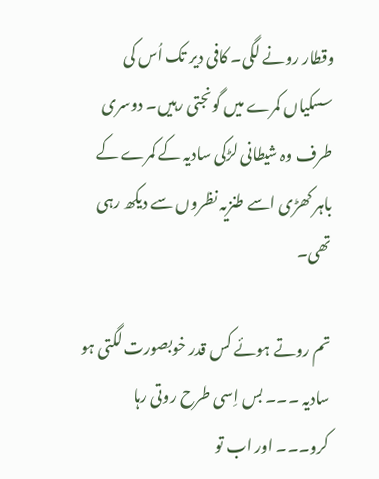وقطار رونے لگی۔ کافی دیر تک اُس کی سسکیاں کمرے میں گونجتی رہیں۔ دوسری طرف وہ شیطانی لڑکی سادیہ کے کمرے کے باہر کھڑی اسے طنزیہ نظروں سے دیکھ رہی تھی۔

تم روتے ہوئے کس قدر خوبصورت لگتی ہو سادیہ ۔۔۔ بس اِسی طرح روتی رہا کرو۔۔۔ اور اب تو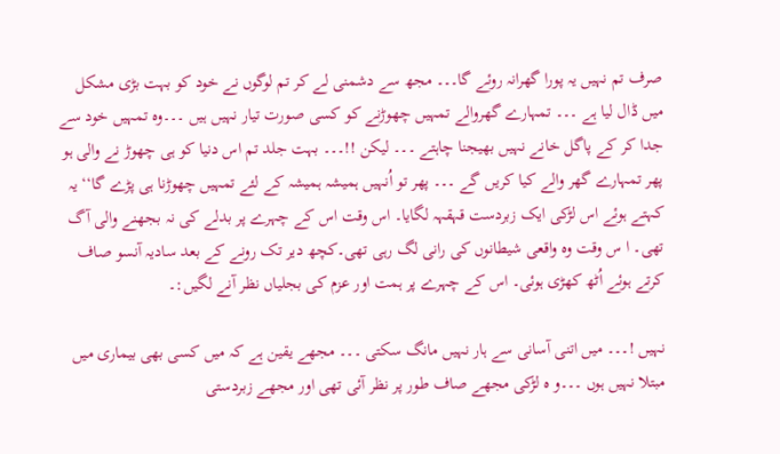صرف تم نہیں یہ پورا گھرانہ روئے گا۔۔۔ مجھ سے دشمنی لے کر تم لوگوں نے خود کو بہت بڑی مشکل میں ڈال لیا ہے ۔۔۔ تمہارے گھروالے تمہیں چھوڑنے کو کسی صورت تیار نہیں ہیں ۔۔۔وہ تمہیں خود سے جدا کر کے پاگل خانے نہیں بھیجنا چاہتے ۔۔۔ لیکن !!۔۔۔ بہت جلد تم اس دنیا کو ہی چھوڑ نے والی ہو پھر تمہارے گھر والے کیا کریں گے ۔۔۔ پھر تو اُنہیں ہمیشہ ہمیشہ کے لئے تمہیں چھوڑنا ہی پڑے گا‘‘ یہ کہتے ہوئے اس لڑکی ایک زبردست قہقہہ لگایا۔ اس وقت اس کے چہرے پر بدلے کی نہ بجھنے والی آگ تھی۔ ا س وقت وہ واقعی شیطانوں کی رانی لگ رہی تھی۔کچھ دیر تک رونے کے بعد سادیہ آنسو صاف کرتے ہوئے اُٹھ کھڑی ہوئی۔ اس کے چہرے پر ہمت اور عزم کی بجلیاں نظر آنے لگیں:۔

نہیں !۔۔۔ میں اتنی آسانی سے ہار نہیں مانگ سکتی ۔۔۔ مجھے یقین ہے کہ میں کسی بھی بیماری میں مبتلا نہیں ہوں ۔۔۔و ہ لڑکی مجھے صاف طور پر نظر آئی تھی اور مجھے زبردستی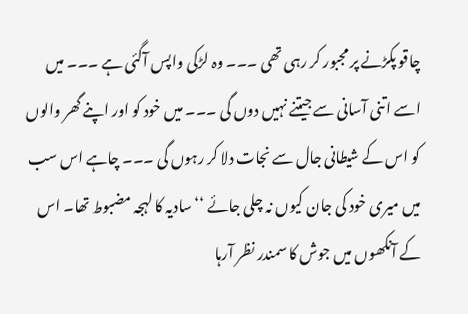چاقو پکڑنے پر مجبور کر رہی تھی ۔۔۔ وہ لڑکی واپس آگئی ہے ۔۔۔ میں اسے اتنی آسانی سے جیتنے نہیں دوں گی ۔۔۔ میں خود کو اور اپنے گھر والوں کو اس کے شیطانی جال سے نجات دلا کر رہوں گی ۔۔۔ چاہے اس سب میں میری خود کی جان کیوں نہ چلی جائے ‘‘ سادیہ کا لہجہ مضبوط تھا۔ اس کے آنکھوں میں جوش کا سمندر نظر آرہا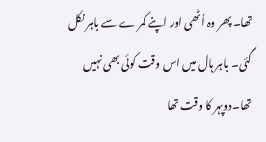تھا۔ پھر وہ اُٹھی اور اپنے کمر ے سے باہر نکل گئی۔ باہر ہال میں اس وقت کوئی بھی نہیں تھا۔دوپہر کا وقت تھا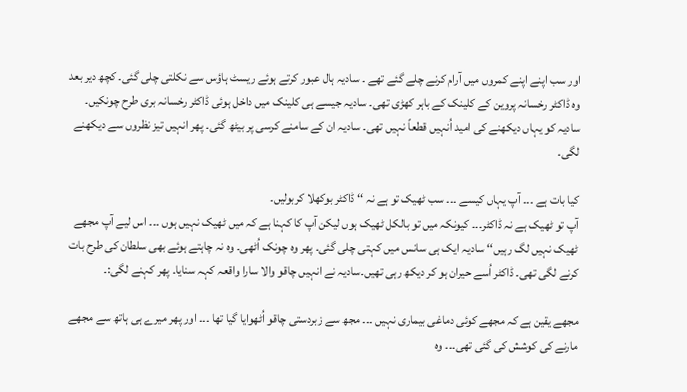اور سب اپنے اپنے کمروں میں آرام کرنے چلے گئے تھے ۔ سادیہ ہال عبور کرتے ہوئے ریسٹ ہاؤس سے نکلتی چلی گئی۔ کچھ دیر بعد وہ ڈاکٹر رخسانہ پروین کے کلینک کے باہر کھڑی تھی۔ سادیہ جیسے ہی کلینک میں داخل ہوئی ڈاکٹر رخسانہ بری طرح چونکیں۔ سادیہ کو یہاں دیکھنے کی امید اُنہیں قطعاً نہیں تھی۔ سادیہ ان کے سامنے کرسی پر بیٹھ گئی۔ پھر انہیں تیز نظروں سے دیکھنے لگی۔

کیا بات ہے ۔۔۔ آپ یہاں کیسے ۔۔۔ سب ٹھیک تو ہے نہ ‘‘ ڈاکٹر بوکھلا کربولیں۔
آپ تو ٹھیک ہے نہ ڈاکٹر۔۔۔ کیونکہ میں تو بالکل ٹھیک ہوں لیکن آپ کا کہنا ہے کہ میں ٹھیک نہیں ہوں ۔۔۔ اس لیے آپ مجھے ٹھیک نہیں لگ رہیں‘‘ سادیہ ایک ہی سانس میں کہتی چلی گئی۔ پھر وہ چونک اُٹھی۔ وہ نہ چاہتے ہوئے بھی سلطان کی طرح بات کرنے لگی تھی۔ ڈاکٹر اُسے حیران ہو کر دیکھ رہی تھیں۔سادیہ نے انہیں چاقو والا سارا واقعہ کہہ سنایا۔ پھر کہنے لگی:۔

مجھے یقین ہے کہ مجھے کوئی دماغی بیماری نہیں ۔۔۔ مجھ سے زبردستی چاقو اُٹھوایا گیا تھا ۔۔۔ اور پھر میرے ہی ہاتھ سے مجھے مارنے کی کوشش کی گئی تھی۔۔۔ وہ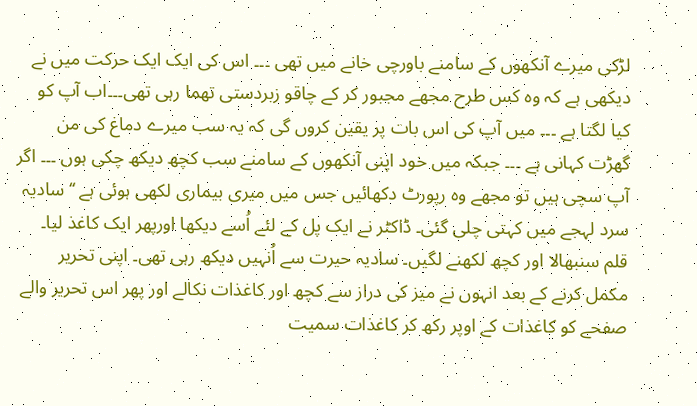لڑکی میرے آنکھوں کے سامنے باورچی خانے میں تھی ۔۔۔ اس کی ایک ایک حرکت میں نے دیکھی ہے کہ وہ کس طرح مجھے مجبور کر کے چاقو زبردستی تھما رہی تھی۔۔۔اب آپ کو کیا لگتا ہے ۔۔۔ میں آپ کی اس بات پر یقین کروں گی کہ یہ سب میرے دماغ کی من گھڑت کہانی ہے ۔۔۔ جبکہ میں خود اپنی آنکھوں کے سامنے سب کچھ دیکھ چکی ہوں ۔۔۔ اگر آپ سچی ہیں تو مجھے وہ رپورٹ دکھائیں جس میں میری بیماری لکھی ہوئی ہے ‘‘ سادیہ سرد لہجے میں کہتی چلی گئی۔ ڈاکٹر نے ایک پل کے لئے اُسے دیکھا اورپھر ایک کاغذ لیا۔ قلم سنبھالا اور کچھ لکھنے لگیں۔ سادیہ حیرت سے اُنہیں دیکھ رہی تھی۔ اپنی تحریر مکمل کرنے کے بعد انہوں نے میز کی دراز سے کچھ اور کاغذات نکالے اور پھر اس تحریر والے صفحے کو کاغذات کے اوپر رکھ کر کاغذات سمیت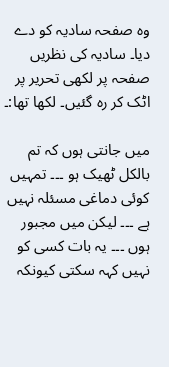وہ صفحہ سادیہ کو دے دیا۔ سادیہ کی نظریں صفحہ پر لکھی تحریر پر اٹک کر رہ گئیں۔ لکھا تھا:۔

میں جانتی ہوں کہ تم بالکل ٹھیک ہو ۔۔۔ تمہیں کوئی دماغی مسئلہ نہیں ہے ۔۔۔ لیکن میں مجبور ہوں ۔۔۔ یہ بات کسی کو نہیں کہہ سکتی کیونکہ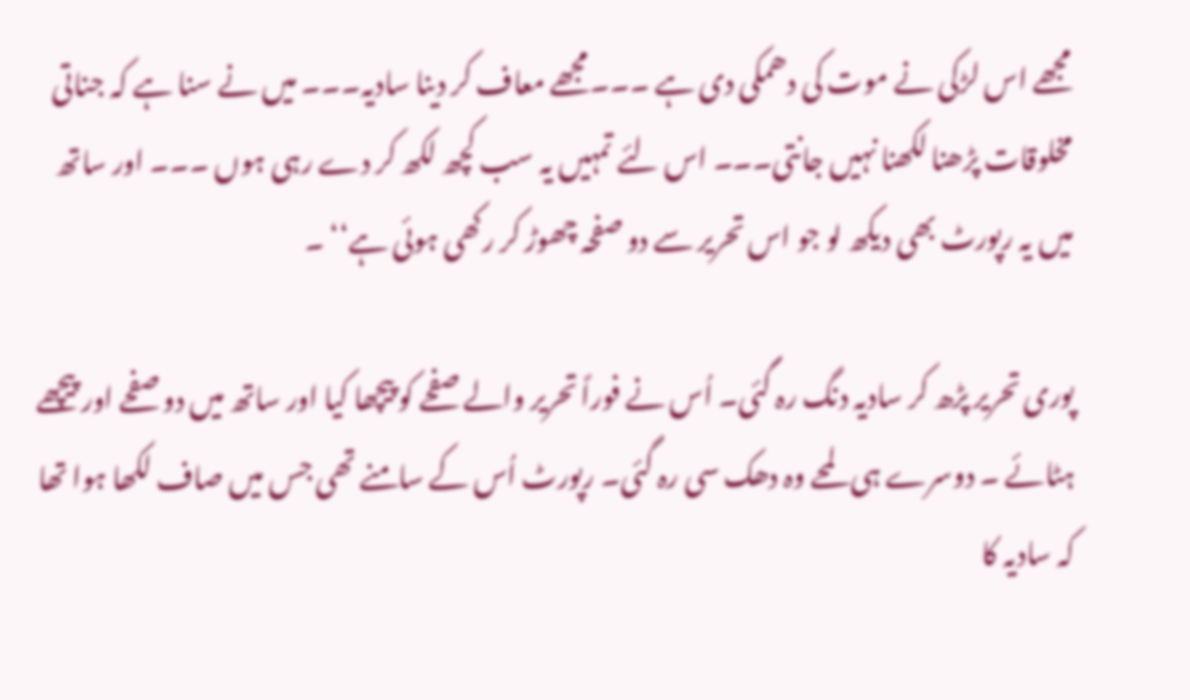مجھے اس لڑکی نے موت کی دھمکی دی ہے ۔۔۔مجھے معاف کر دینا سادیہ۔۔۔ میں نے سنا ہے کہ جناتی مخلوقات پڑھنا لکھنا نہیں جانتی۔۔۔ اس لئے تمہیں یہ سب کچھ لکھ کر دے رہی ہوں ۔۔۔ اور ساتھ میں یہ رپورٹ بھی دیکھ لو جو اس تحریر سے دو صفحہ چھوڑ کر رکھی ہوئی ہے‘‘ ۔

پوری تحریر پڑھ کر سادیہ دنگ رہ گئی۔ اُس نے فوراً تحریر والے صفحے کو پیچھا کیا اور ساتھ میں دو صفحے اور پیچھے ہٹائے ۔ دوسرے ہی لمحے وہ دھک سی رہ گئی۔ رپورٹ اُس کے سامنے تھی جس میں صاف لکھا ہوا تھا کہ سادیہ کا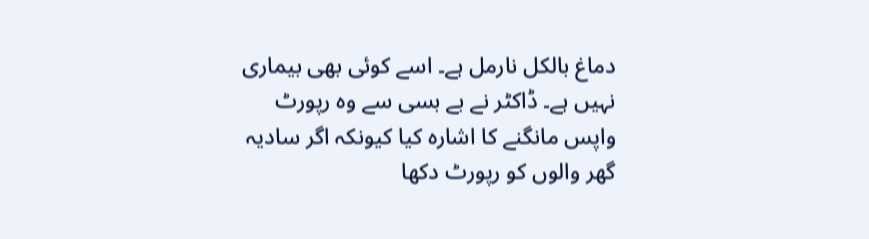دماغ بالکل نارمل ہے۔ اسے کوئی بھی بیماری نہیں ہے۔ ڈاکٹر نے بے بسی سے وہ رپورٹ واپس مانگنے کا اشارہ کیا کیونکہ اگر سادیہ گھر والوں کو رپورٹ دکھا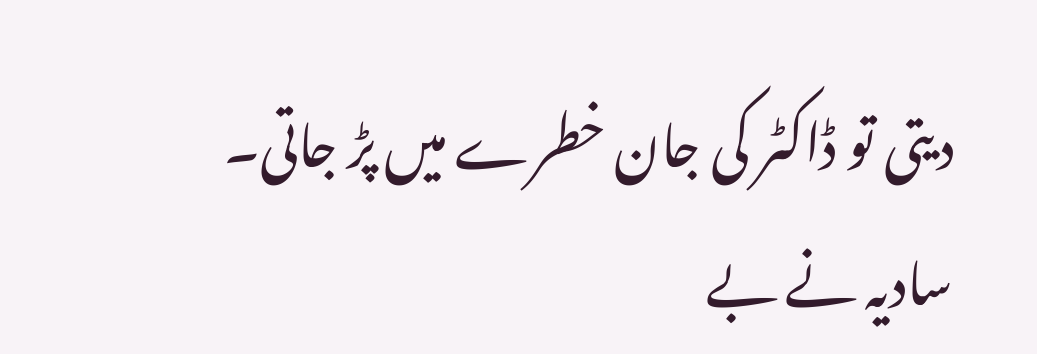دیتی تو ڈاکٹر کی جان خطرے میں پڑ جاتی۔ سادیہ نے بے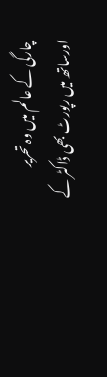چارگی کے عالم میں وہ تحریر اورساتھ میں رپورٹ بھی ڈاکٹر کے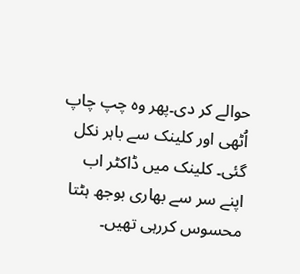حوالے کر دی۔پھر وہ چپ چاپ اُٹھی اور کلینک سے باہر نکل گئی۔ کلینک میں ڈاکٹر اب اپنے سر سے بھاری بوجھ ہٹتا محسوس کررہی تھیں۔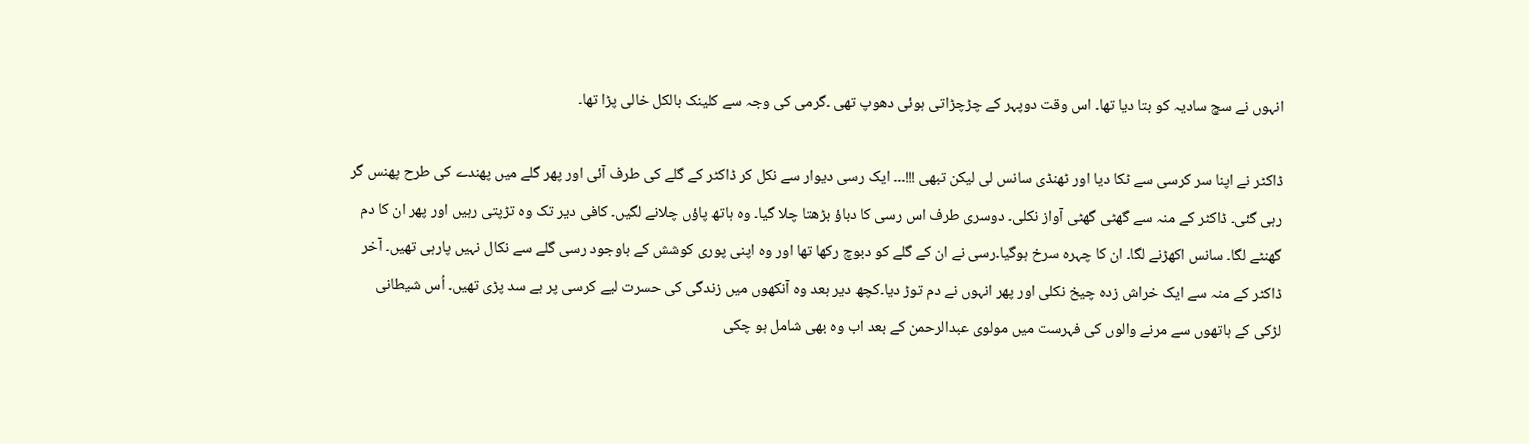انہوں نے سچ سادیہ کو بتا دیا تھا۔ اس وقت دوپہر کے چڑچڑاتی ہوئی دھوپ تھی ۔گرمی کی وجہ سے کلینک بالکل خالی پڑا تھا۔

ڈاکٹر نے اپنا سر کرسی سے ٹکا دیا اور ٹھنڈی سانس لی لیکن تبھی !!!۔۔۔ ایک رسی دیوار سے نکل کر ڈاکٹر کے گلے کی طرف آئی اور پھر گلے میں پھندے کی طرح پھنس گر رہی گئی۔ ڈاکٹر کے منہ سے گھٹی گھٹی آواز نکلی۔ دوسری طرف اس رسی کا دباؤ بڑھتا چلا گیا۔ وہ ہاتھ پاؤں چلانے لگیں۔ کافی دیر تک وہ تڑپتی رہیں اور پھر ان کا دم گھنٹے لگا۔ سانس اکھڑنے لگا۔ ان کا چہرہ سرخ ہوگیا۔رسی نے ان کے گلے کو دبوچ رکھا تھا اور وہ اپنی پوری کوشش کے باوجود رسی گلے سے نکال نہیں پارہی تھیں۔ آخر ڈاکٹر کے منہ سے ایک خراش زدہ چیخ نکلی اور پھر انہوں نے دم توڑ دیا۔کچھ دیر بعد وہ آنکھوں میں زندگی کی حسرت لیے کرسی پر بے سد پڑی تھیں۔ اُس شیطانی لڑکی کے ہاتھوں سے مرنے والوں کی فہرست میں مولوی عبدالرحمن کے بعد اب وہ بھی شامل ہو چکی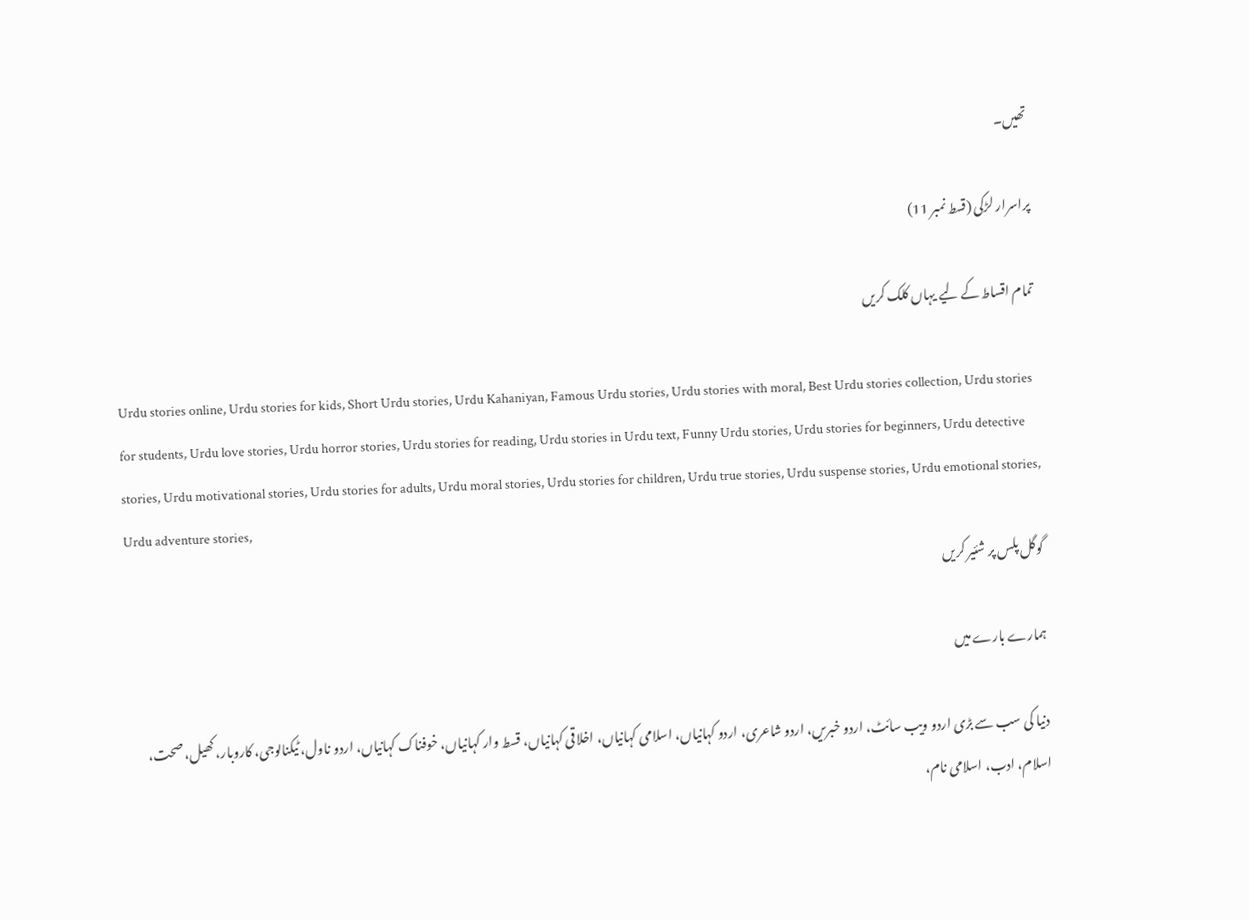تھیں۔

پراسرار لڑکی (قسط نمبر 11)

تمام اقساط کے لیے یہاں کلک کریں

Urdu stories online, Urdu stories for kids, Short Urdu stories, Urdu Kahaniyan, Famous Urdu stories, Urdu stories with moral, Best Urdu stories collection, Urdu stories for students, Urdu love stories, Urdu horror stories, Urdu stories for reading, Urdu stories in Urdu text, Funny Urdu stories, Urdu stories for beginners, Urdu detective stories, Urdu motivational stories, Urdu stories for adults, Urdu moral stories, Urdu stories for children, Urdu true stories, Urdu suspense stories, Urdu emotional stories, Urdu adventure stories,
گوگل پلس پر شئیر کریں

ہمارے بارے میں

دنیا کی سب سے بڑی اردو ویب سائٹ، اردو خبریں، اردو شاعری، اردو کہانیاں، اسلامی کہانیاں، اخلاقی کہانیاں، قسط وار کہانیاں، خوفناک کہانیاں، اردو ناول، ٹیکنالوجی، کاروبار، کھیل، صحت، اسلام، ادب، اسلامی نام،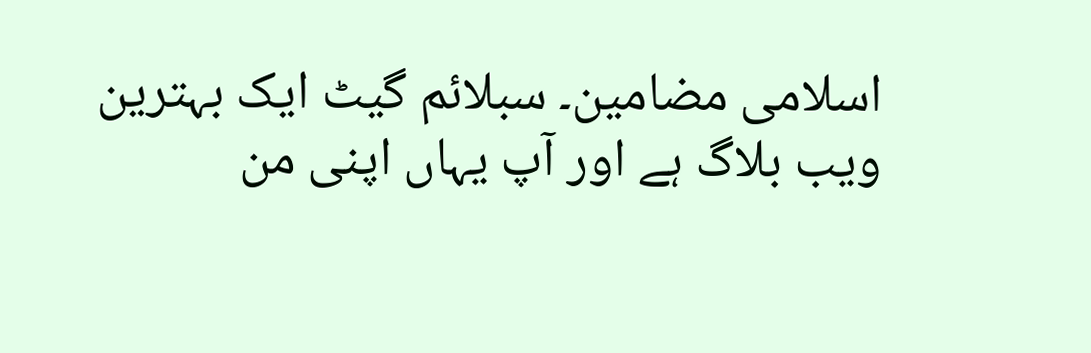اسلامی مضامین۔ سبلائم گیٹ ایک بہترین ویب بلاگ ہے اور آپ یہاں اپنی من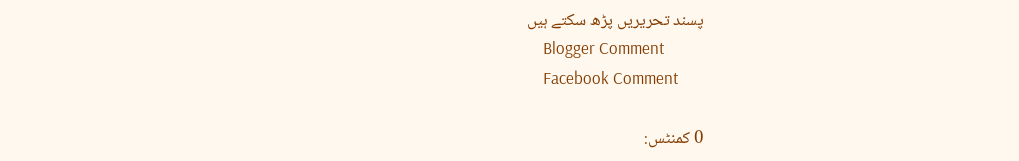پسند تحریریں پڑھ سکتے ہیں
    Blogger Comment
    Facebook Comment

0 کمنٹس: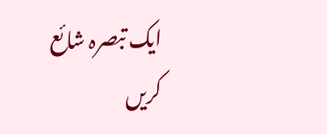ایک تبصرہ شائع کریں